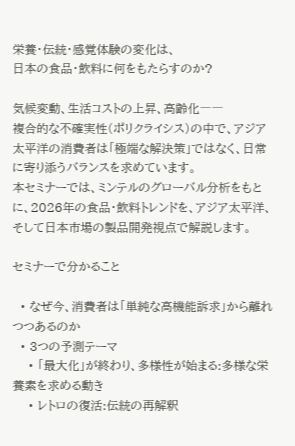栄養・伝統・感覚体験の変化は、
日本の食品・飲料に何をもたらすのか?

気候変動、生活コストの上昇、高齢化――
複合的な不確実性(ポリクライシス)の中で、アジア太平洋の消費者は「極端な解決策」ではなく、日常に寄り添うバランスを求めています。
本セミナーでは、ミンテルのグローバル分析をもとに、2026年の食品・飲料トレンドを、アジア太平洋、そして日本市場の製品開発視点で解説します。

セミナーで分かること

  • なぜ今、消費者は「単純な高機能訴求」から離れつつあるのか
  • 3つの予測テーマ
    • 「最大化」が終わり、多様性が始まる:多様な栄養素を求める動き
    • レトロの復活:伝統の再解釈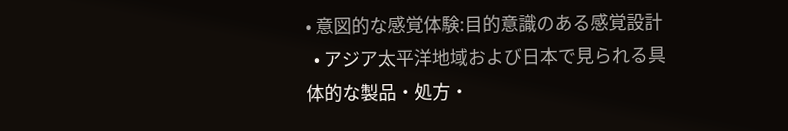• 意図的な感覚体験:目的意識のある感覚設計
  • アジア太平洋地域および日本で見られる具体的な製品・処方・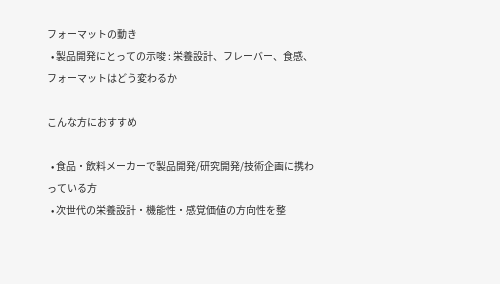フォーマットの動き
  • 製品開発にとっての示唆 : 栄養設計、フレーバー、食感、フォーマットはどう変わるか

こんな方におすすめ

  • 食品・飲料メーカーで製品開発/研究開発/技術企画に携わっている方
  • 次世代の栄養設計・機能性・感覚価値の方向性を整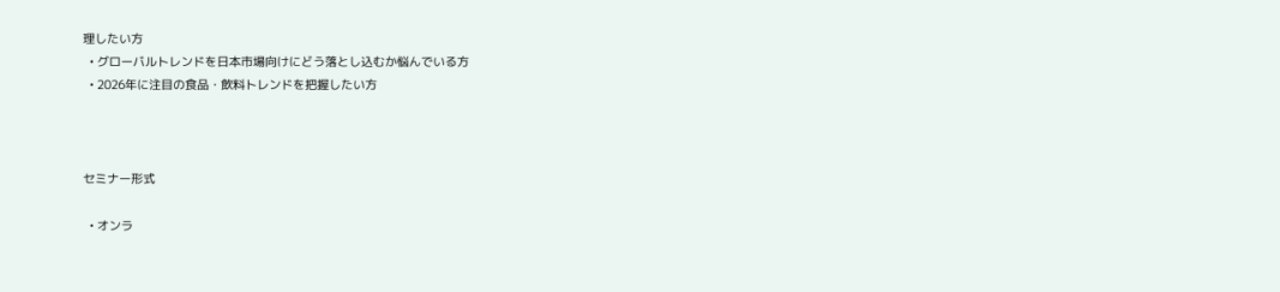理したい方
  • グローバルトレンドを日本市場向けにどう落とし込むか悩んでいる方
  • 2026年に注目の食品・飲料トレンドを把握したい方



セミナー形式

  • オンラ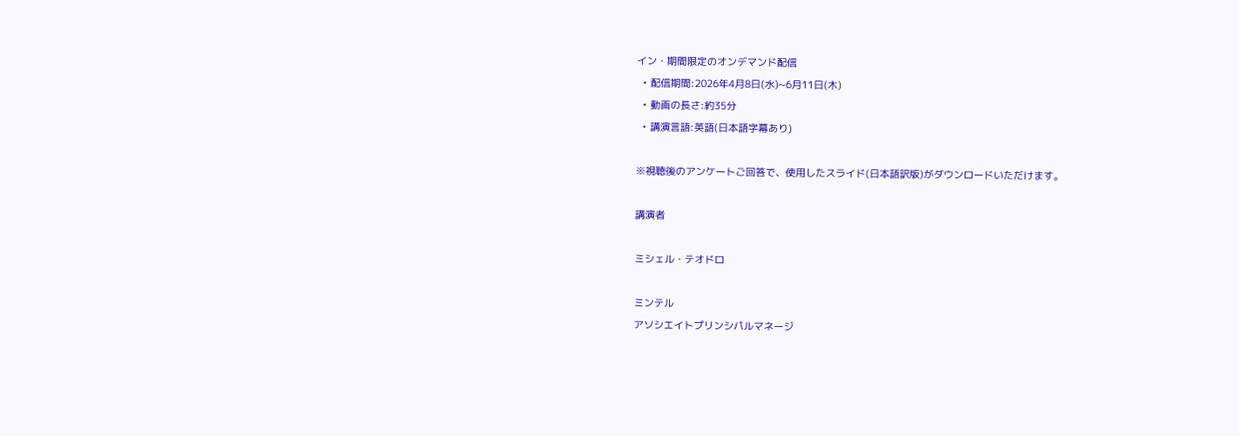イン・期間限定のオンデマンド配信
  • 配信期間:2026年4月8日(水)~6月11日(木)
  • 動画の長さ:約35分
  • 講演言語:英語(日本語字幕あり)

※視聴後のアンケートご回答で、使用したスライド(日本語訳版)がダウンロードいただけます。

講演者

ミシェル・テオドロ

ミンテル
アソシエイトプリンシパルマネージ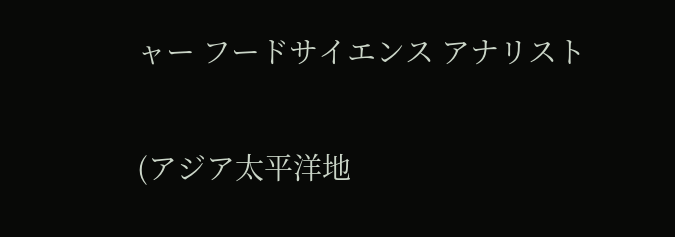ャー フードサイエンス アナリスト

(アジア太平洋地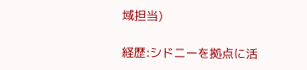域担当)

経歴:シドニーを拠点に活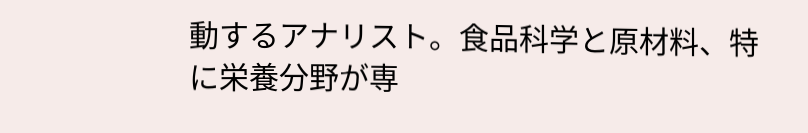動するアナリスト。食品科学と原材料、特に栄養分野が専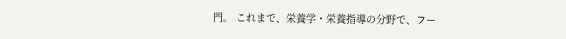門。 これまで、栄養学・栄養指導の分野で、フー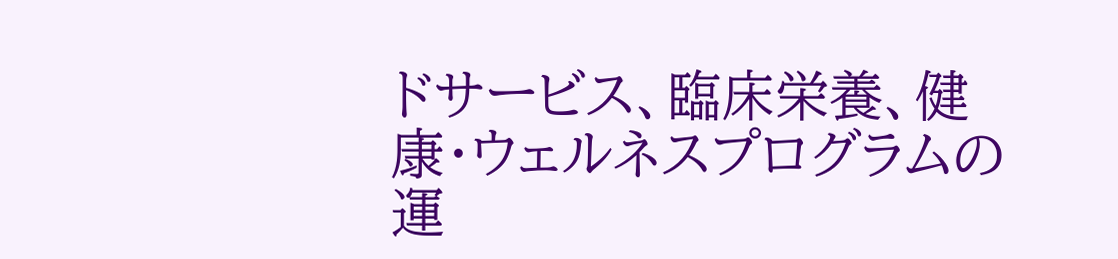ドサービス、臨床栄養、健康・ウェルネスプログラムの運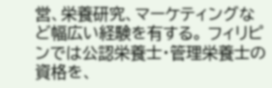営、栄養研究、マーケティングなど幅広い経験を有する。 フィリピンでは公認栄養士・管理栄養士の資格を、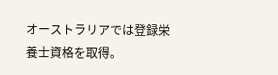オーストラリアでは登録栄養士資格を取得。